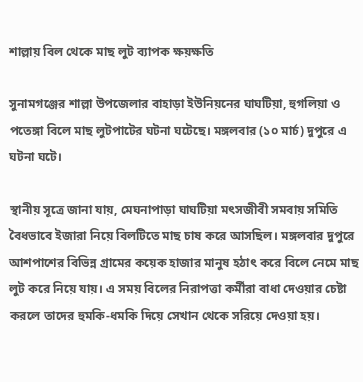শাল্লায় বিল থেকে মাছ লুট ব্যাপক ক্ষয়ক্ষতি

সুনামগঞ্জের শাল্লা উপজেলার বাহাড়া ইউনিয়নের ঘাঘটিয়া, হুগলিয়া ও পতেঙ্গা বিলে মাছ লুটপাটের ঘটনা ঘটেছে। মঙ্গলবার (১০ মার্চ) দুপুরে এ ঘটনা ঘটে।

স্থানীয় সূত্রে জানা যায়, মেঘনাপাড়া ঘাঘটিয়া মৎসজীবী সমবায় সমিতি বৈধভাবে ইজারা নিয়ে বিলটিতে মাছ চাষ করে আসছিল। মঙ্গলবার দুপুরে আশপাশের বিভিন্ন গ্রামের কয়েক হাজার মানুষ হঠাৎ করে বিলে নেমে মাছ লুট করে নিয়ে যায়। এ সময় বিলের নিরাপত্তা কর্মীরা বাধা দেওয়ার চেষ্টা করলে তাদের হুমকি-ধমকি দিয়ে সেখান থেকে সরিয়ে দেওয়া হয়।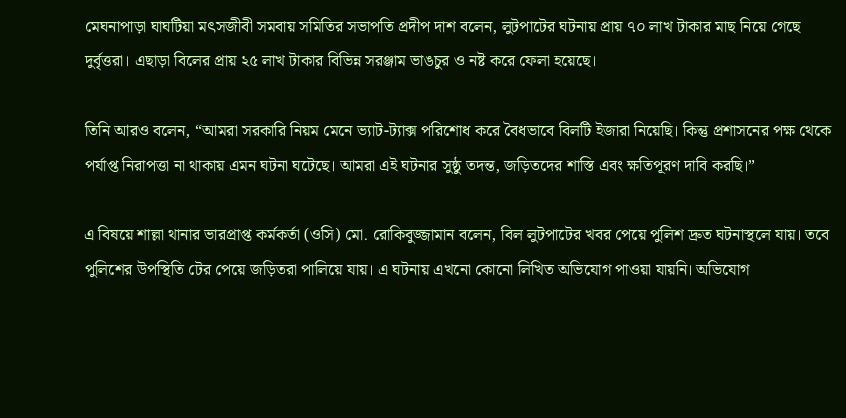মেঘনাপাড়া ঘাঘটিয়া মৎসজীবী সমবায় সমিতির সভাপতি প্রদীপ দাশ বলেন, লুটপাটের ঘটনায় প্রায় ৭০ লাখ টাকার মাছ নিয়ে গেছে দুর্বৃত্তরা। এছাড়া বিলের প্রায় ২৫ লাখ টাকার বিভিন্ন সরঞ্জাম ভাঙচুর ও নষ্ট করে ফেলা হয়েছে।

তিনি আরও বলেন, “আমরা সরকারি নিয়ম মেনে ভ্যাট-ট্যাক্স পরিশোধ করে বৈধভাবে বিলটি ইজারা নিয়েছি। কিন্তু প্রশাসনের পক্ষ থেকে পর্যাপ্ত নিরাপত্তা না থাকায় এমন ঘটনা ঘটেছে। আমরা এই ঘটনার সুষ্ঠু তদন্ত, জড়িতদের শাস্তি এবং ক্ষতিপূরণ দাবি করছি।”

এ বিষয়ে শাল্লা থানার ভারপ্রাপ্ত কর্মকর্তা (ওসি) মো. রোকিবুজ্জামান বলেন, বিল লুটপাটের খবর পেয়ে পুলিশ দ্রুত ঘটনাস্থলে যায়। তবে পুলিশের উপস্থিতি টের পেয়ে জড়িতরা পালিয়ে যায়। এ ঘটনায় এখনো কোনো লিখিত অভিযোগ পাওয়া যায়নি। অভিযোগ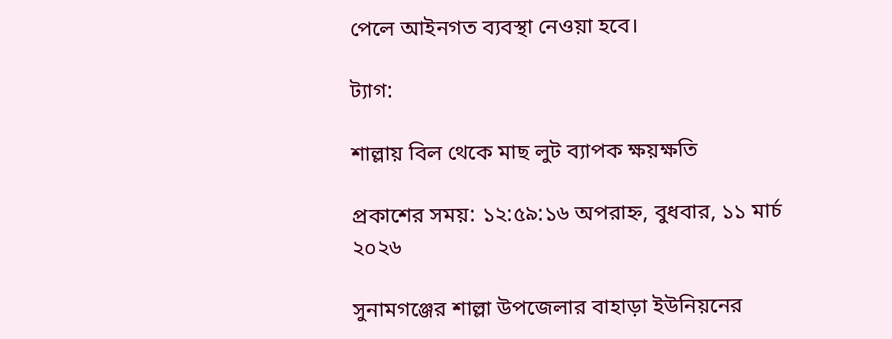পেলে আইনগত ব্যবস্থা নেওয়া হবে।

ট্যাগ:

শাল্লায় বিল থেকে মাছ লুট ব্যাপক ক্ষয়ক্ষতি

প্রকাশের সময়: ১২:৫৯:১৬ অপরাহ্ন, বুধবার, ১১ মার্চ ২০২৬

সুনামগঞ্জের শাল্লা উপজেলার বাহাড়া ইউনিয়নের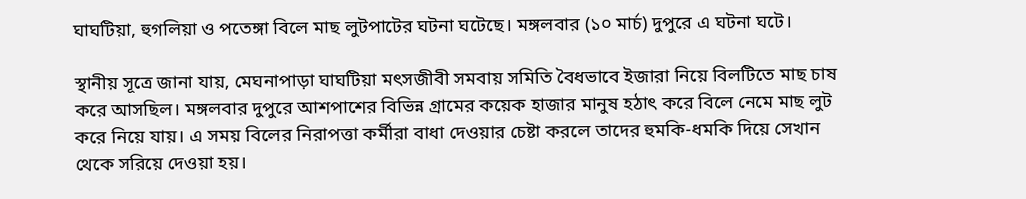ঘাঘটিয়া, হুগলিয়া ও পতেঙ্গা বিলে মাছ লুটপাটের ঘটনা ঘটেছে। মঙ্গলবার (১০ মার্চ) দুপুরে এ ঘটনা ঘটে।

স্থানীয় সূত্রে জানা যায়, মেঘনাপাড়া ঘাঘটিয়া মৎসজীবী সমবায় সমিতি বৈধভাবে ইজারা নিয়ে বিলটিতে মাছ চাষ করে আসছিল। মঙ্গলবার দুপুরে আশপাশের বিভিন্ন গ্রামের কয়েক হাজার মানুষ হঠাৎ করে বিলে নেমে মাছ লুট করে নিয়ে যায়। এ সময় বিলের নিরাপত্তা কর্মীরা বাধা দেওয়ার চেষ্টা করলে তাদের হুমকি-ধমকি দিয়ে সেখান থেকে সরিয়ে দেওয়া হয়।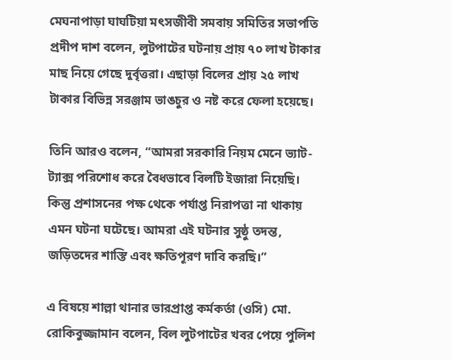মেঘনাপাড়া ঘাঘটিয়া মৎসজীবী সমবায় সমিতির সভাপতি প্রদীপ দাশ বলেন, লুটপাটের ঘটনায় প্রায় ৭০ লাখ টাকার মাছ নিয়ে গেছে দুর্বৃত্তরা। এছাড়া বিলের প্রায় ২৫ লাখ টাকার বিভিন্ন সরঞ্জাম ভাঙচুর ও নষ্ট করে ফেলা হয়েছে।

তিনি আরও বলেন, “আমরা সরকারি নিয়ম মেনে ভ্যাট-ট্যাক্স পরিশোধ করে বৈধভাবে বিলটি ইজারা নিয়েছি। কিন্তু প্রশাসনের পক্ষ থেকে পর্যাপ্ত নিরাপত্তা না থাকায় এমন ঘটনা ঘটেছে। আমরা এই ঘটনার সুষ্ঠু তদন্ত, জড়িতদের শাস্তি এবং ক্ষতিপূরণ দাবি করছি।”

এ বিষয়ে শাল্লা থানার ভারপ্রাপ্ত কর্মকর্তা (ওসি) মো. রোকিবুজ্জামান বলেন, বিল লুটপাটের খবর পেয়ে পুলিশ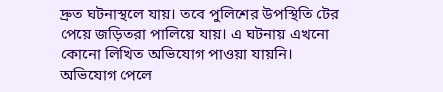দ্রুত ঘটনাস্থলে যায়। তবে পুলিশের উপস্থিতি টের পেয়ে জড়িতরা পালিয়ে যায়। এ ঘটনায় এখনো কোনো লিখিত অভিযোগ পাওয়া যায়নি। অভিযোগ পেলে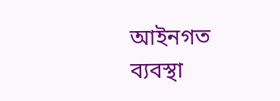আইনগত ব্যবস্থা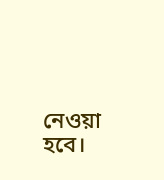নেওয়া হবে।